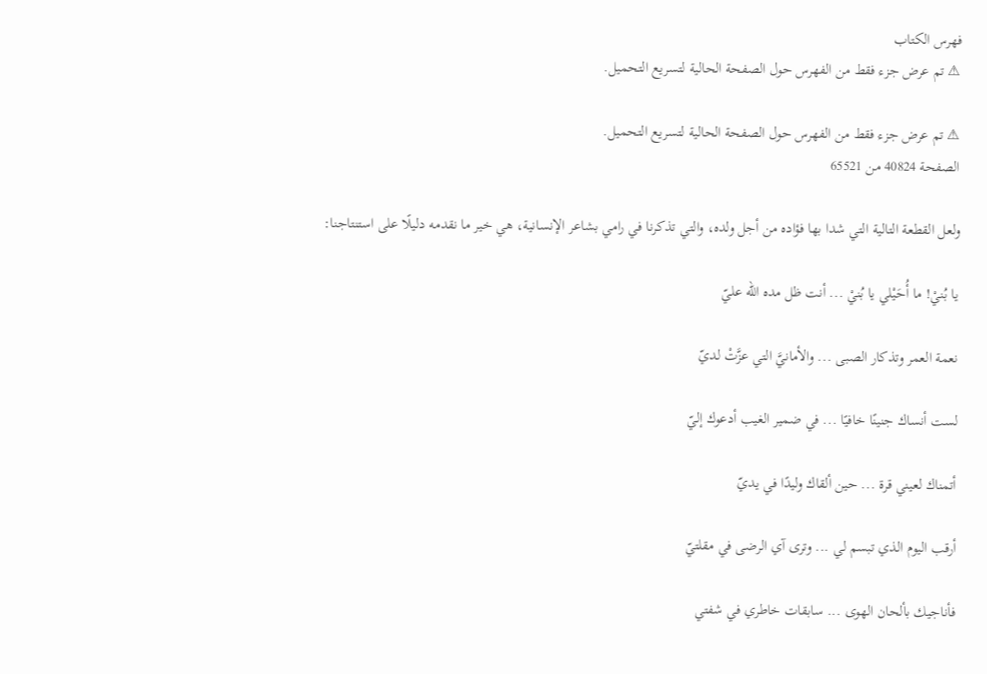فهرس الكتاب
⚠ تم عرض جزء فقط من الفهرس حول الصفحة الحالية لتسريع التحميل.

⚠ تم عرض جزء فقط من الفهرس حول الصفحة الحالية لتسريع التحميل.
الصفحة 40824 من 65521

ولعل القطعة التالية التي شدا بها فؤاده من أجل ولده، والتي تذكرنا في رامي بشاعر الإنسانية، هي خير ما نقدمه دليلًا على استنتاجنا:

يا بُنيْ! ما أُحَيْلي يا بُنيْ ... أنت ظل مده الله عليّ

نعمة العمر وتذكار الصبى ... والأمانيَّ التي عزَّتْ لديّ

لست أنساك جنينًا خافيًا ... في ضمير الغيب أدعوك إليّ

أتمناك لعيني قرة ... حين ألقاك وليدًا في يديّ

أرقب اليوم الذي تبسم لي ... وترى آي الرضى في مقلتيّ

فأناجيك بألحان الهوى ... سابقات خاطري في شفتي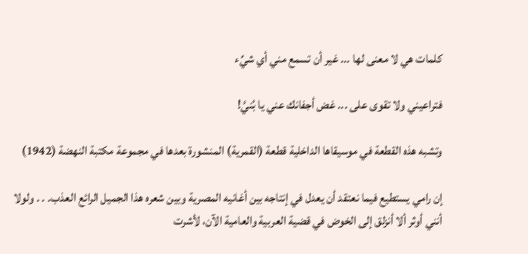كلمات هي لا معنى لها ... غير أن تسمع مني أي شيِّء

فتراعيني ولا تقوى على ... غض أجفانك عني يا بُنيَّ!

وتشبه هذه القطعة في موسيقاها الداخلية قطعة (القمرية) المنشورة بعدها في مجموعة مكتبة النهضة (1942)

إن رامي يستطيع فيما نعتقد أن يعدل في إنتاجه بين أغانيه المصرية وبين شعره هذا الجميل الرائع العذب. . . ولولا أنني أوثر ألا أنزلق إلى الخوض في قضية العربية والعامية الآن، لأشرت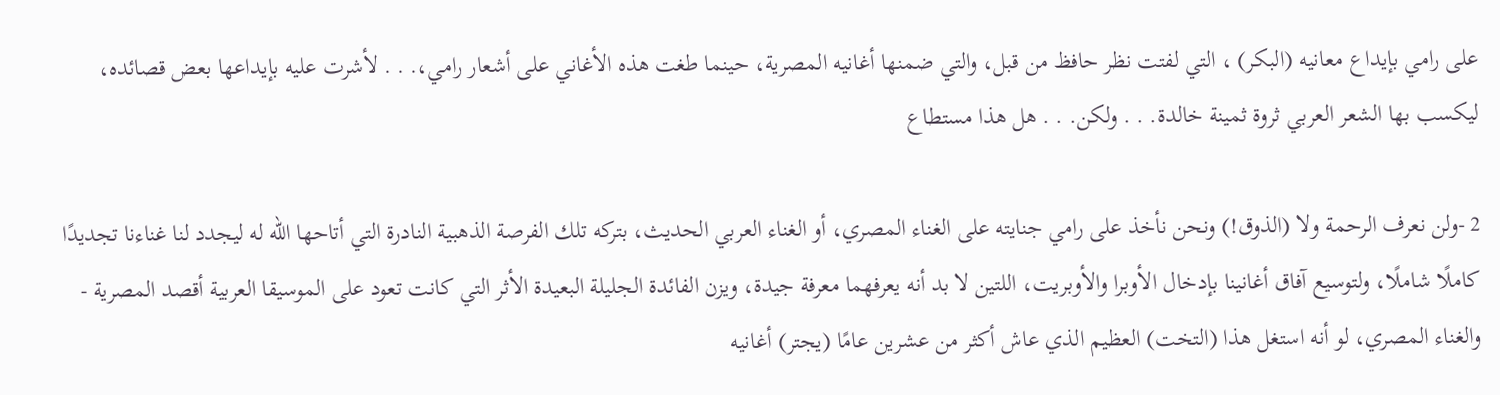على رامي بإيداع معانيه (البكر) ، التي لفتت نظر حافظ من قبل، والتي ضمنها أغانيه المصرية، حينما طغت هذه الأغاني على أشعار رامي،. . . لأشرت عليه بإيداعها بعض قصائده، ليكسب بها الشعر العربي ثروة ثمينة خالدة. . . ولكن. . . هل هذا مستطاع

2 -ولن نعرف الرحمة ولا (الذوق!) ونحن نأخذ على رامي جنايته على الغناء المصري، أو الغناء العربي الحديث، بتركه تلك الفرصة الذهبية النادرة التي أتاحها الله له ليجدد لنا غناءنا تجديدًا كاملًا شاملًا، ولتوسيع آفاق أغانينا بإدخال الأوبرا والأوبريت، اللتين لا بد أنه يعرفهما معرفة جيدة، ويزن الفائدة الجليلة البعيدة الأثر التي كانت تعود على الموسيقا العربية أقصد المصرية - والغناء المصري، لو أنه استغل هذا (التخت) العظيم الذي عاش أكثر من عشرين عامًا (يجتر) أغانيه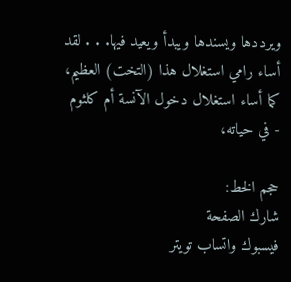ويرددها ويسندها ويبدأ ويعيد فيها. . . لقد أساء رامي استغلال هذا (التخت) العظيم، كما أساء استغلال دخول الآنسة أم كلثوم - في حياته،

حجم الخط:
شارك الصفحة
فيسبوك واتساب تويتر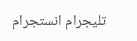تليجرام انستجرام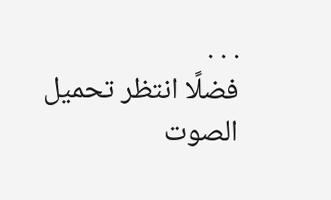. . .
فضلًا انتظر تحميل الصوت